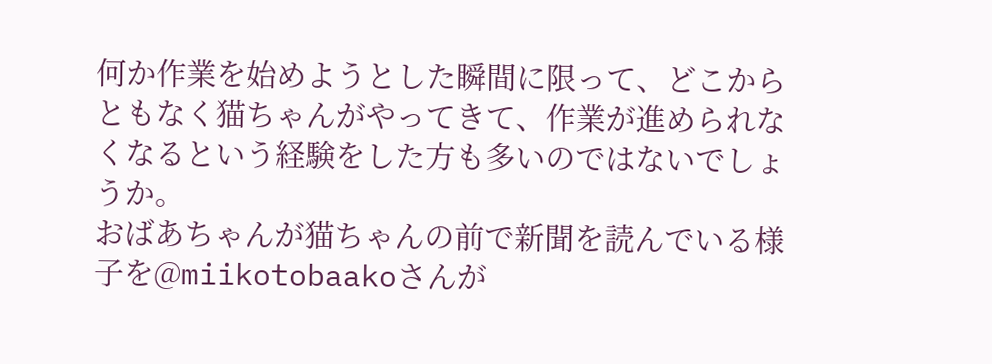何か作業を始めようとした瞬間に限って、どこからともなく猫ちゃんがやってきて、作業が進められなくなるという経験をした方も多いのではないでしょうか。
おばあちゃんが猫ちゃんの前で新聞を読んでいる様子を@miikotobaakoさんが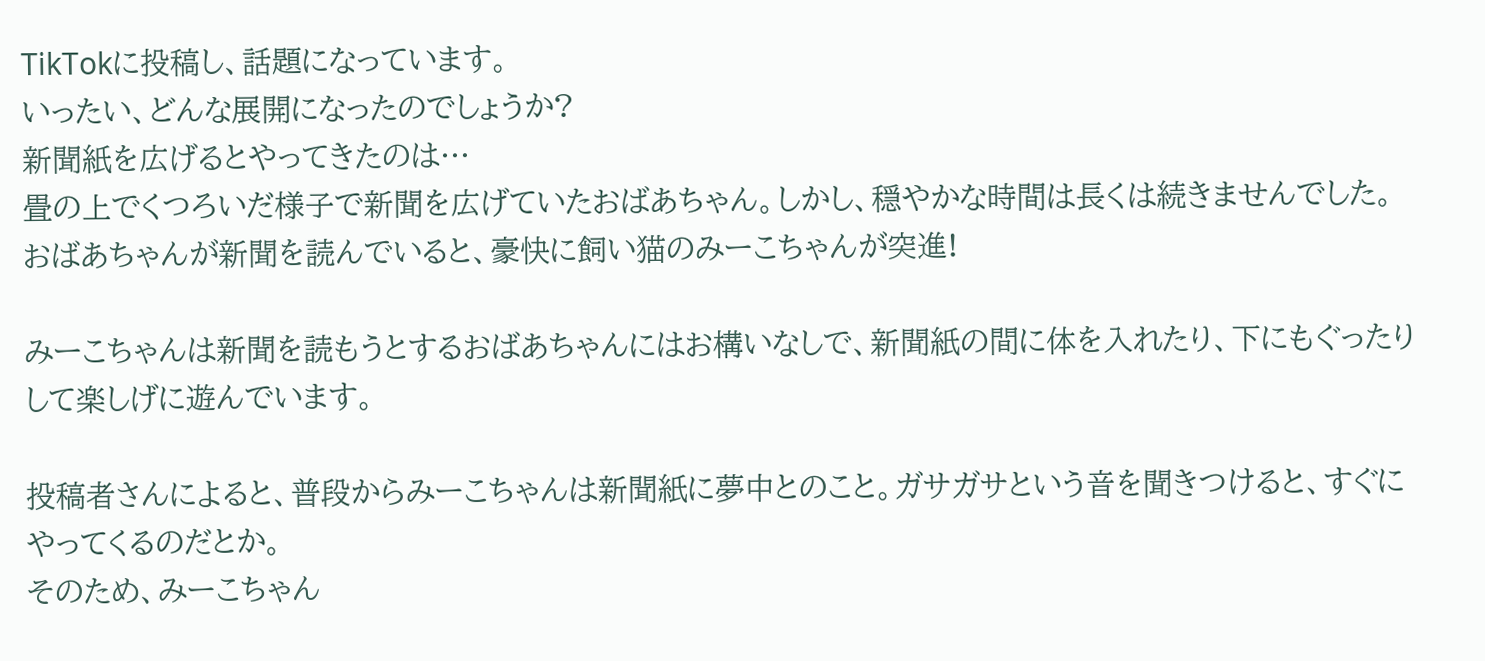TikTokに投稿し、話題になっています。
いったい、どんな展開になったのでしょうか?
新聞紙を広げるとやってきたのは…
畳の上でくつろいだ様子で新聞を広げていたおばあちゃん。しかし、穏やかな時間は長くは続きませんでした。
おばあちゃんが新聞を読んでいると、豪快に飼い猫のみーこちゃんが突進!

みーこちゃんは新聞を読もうとするおばあちゃんにはお構いなしで、新聞紙の間に体を入れたり、下にもぐったりして楽しげに遊んでいます。

投稿者さんによると、普段からみーこちゃんは新聞紙に夢中とのこと。ガサガサという音を聞きつけると、すぐにやってくるのだとか。
そのため、みーこちゃん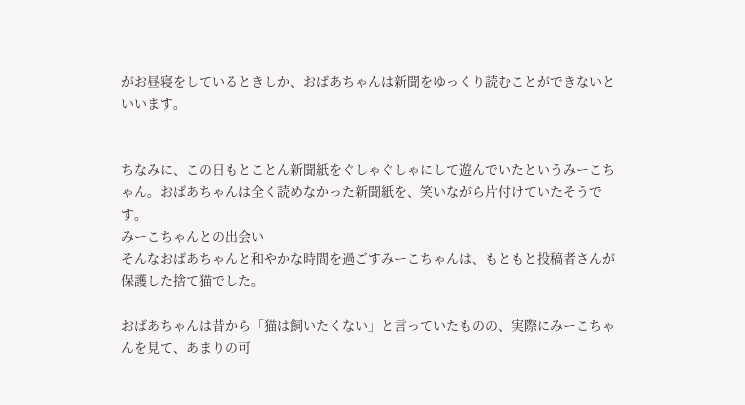がお昼寝をしているときしか、おばあちゃんは新聞をゆっくり読むことができないといいます。


ちなみに、この日もとことん新聞紙をぐしゃぐしゃにして遊んでいたというみーこちゃん。おばあちゃんは全く読めなかった新聞紙を、笑いながら片付けていたそうです。
みーこちゃんとの出会い
そんなおばあちゃんと和やかな時間を過ごすみーこちゃんは、もともと投稿者さんが保護した捨て猫でした。

おばあちゃんは昔から「猫は飼いたくない」と言っていたものの、実際にみーこちゃんを見て、あまりの可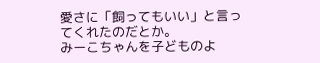愛さに「飼ってもいい」と言ってくれたのだとか。
みーこちゃんを子どものよ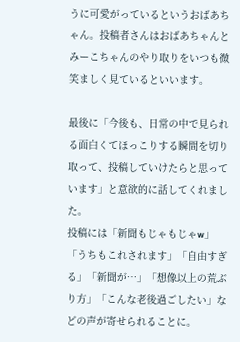うに可愛がっているというおばあちゃん。投稿者さんはおばあちゃんとみーこちゃんのやり取りをいつも微笑ましく見ているといいます。

最後に「今後も、日常の中で見られる面白くてほっこりする瞬間を切り取って、投稿していけたらと思っています」と意欲的に話してくれました。
投稿には「新聞もじゃもじゃw」「うちもこれされます」「自由すぎる」「新聞が…」「想像以上の荒ぶり方」「こんな老後過ごしたい」などの声が寄せられることに。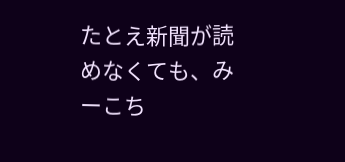たとえ新聞が読めなくても、みーこち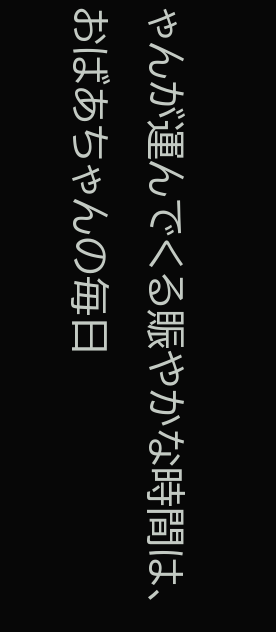ゃんが運んでくる賑やかな時間は、おばあちゃんの毎日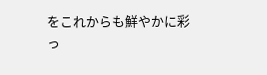をこれからも鮮やかに彩っ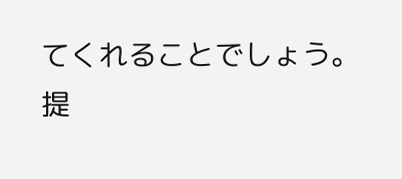てくれることでしょう。
提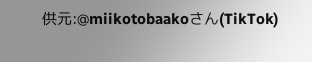供元:@miikotobaakoさん(TikTok)